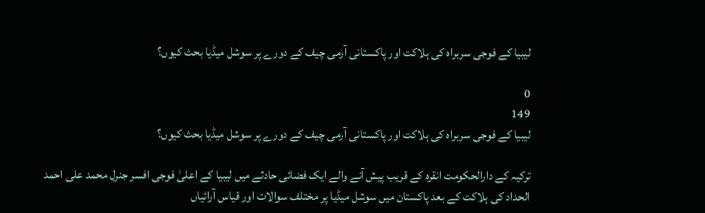لیبیا کے فوجی سربراہ کی ہلاکت اور پاکستانی آرمی چیف کے دورے پر سوشل میڈیا بحث کیوں؟

0
149
لیبیا کے فوجی سربراہ کی ہلاکت اور پاکستانی آرمی چیف کے دورے پر سوشل میڈیا بحث کیوں؟

ترکیہ کے دارالحکومت انقرہ کے قریب پیش آنے والے ایک فضائی حادثے میں لیبیا کے اعلیٰ فوجی افسر جنرل محمد علی احمد الحداد کی ہلاکت کے بعد پاکستان میں سوشل میڈیا پر مختلف سوالات اور قیاس آرائیاں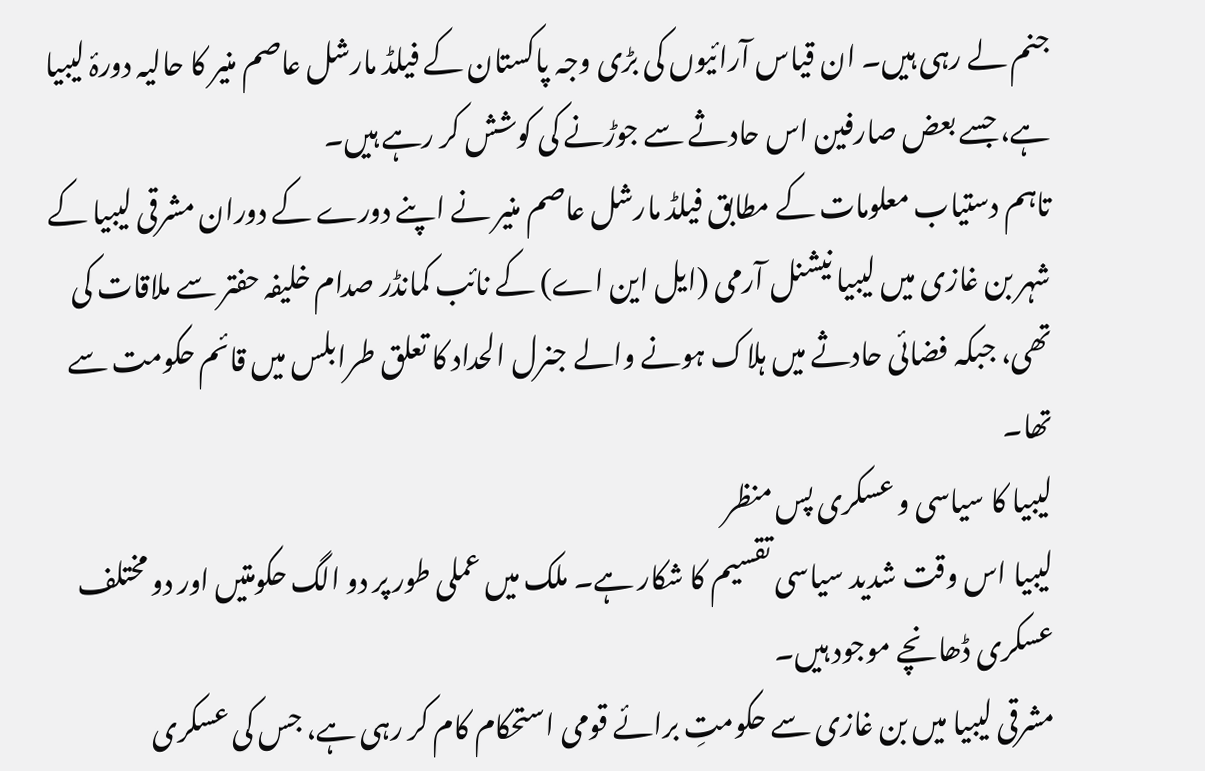جنم لے رہی ہیں۔ ان قیاس آرائیوں کی بڑی وجہ پاکستان کے فیلڈ مارشل عاصم منیر کا حالیہ دورۂ لیبیا ہے، جسے بعض صارفین اس حادثے سے جوڑنے کی کوشش کر رہے ہیں۔
تاہم دستیاب معلومات کے مطابق فیلڈ مارشل عاصم منیر نے اپنے دورے کے دوران مشرقی لیبیا کے شہر بن غازی میں لیبیا نیشنل آرمی (ایل این اے) کے نائب کمانڈر صدام خلیفہ حفتر سے ملاقات کی تھی، جبکہ فضائی حادثے میں ہلاک ہونے والے جنرل الحداد کا تعلق طرابلس میں قائم حکومت سے تھا۔
لیبیا کا سیاسی و عسکری پس منظر
لیبیا اس وقت شدید سیاسی تقسیم کا شکار ہے۔ ملک میں عملی طور پر دو الگ حکومتیں اور دو مختلف عسکری ڈھانچے موجود ہیں۔
مشرقی لیبیا میں بن غازی سے حکومتِ برائے قومی استحکام کام کر رہی ہے، جس کی عسکری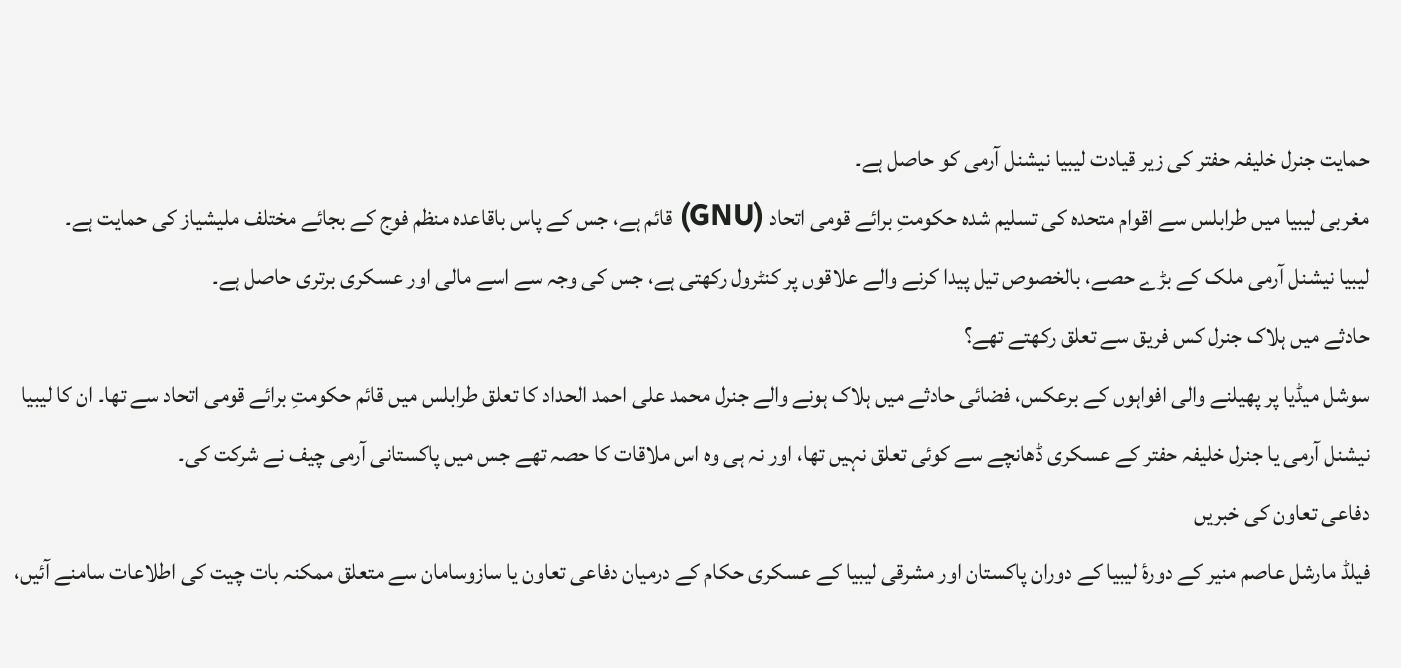حمایت جنرل خلیفہ حفتر کی زیر قیادت لیبیا نیشنل آرمی کو حاصل ہے۔
مغربی لیبیا میں طرابلس سے اقوام متحدہ کی تسلیم شدہ حکومتِ برائے قومی اتحاد (GNU) قائم ہے، جس کے پاس باقاعدہ منظم فوج کے بجائے مختلف ملیشیاز کی حمایت ہے۔
لیبیا نیشنل آرمی ملک کے بڑے حصے، بالخصوص تیل پیدا کرنے والے علاقوں پر کنٹرول رکھتی ہے، جس کی وجہ سے اسے مالی اور عسکری برتری حاصل ہے۔
حادثے میں ہلاک جنرل کس فریق سے تعلق رکھتے تھے؟
سوشل میڈیا پر پھیلنے والی افواہوں کے برعکس، فضائی حادثے میں ہلاک ہونے والے جنرل محمد علی احمد الحداد کا تعلق طرابلس میں قائم حکومتِ برائے قومی اتحاد سے تھا۔ ان کا لیبیا نیشنل آرمی یا جنرل خلیفہ حفتر کے عسکری ڈھانچے سے کوئی تعلق نہیں تھا، اور نہ ہی وہ اس ملاقات کا حصہ تھے جس میں پاکستانی آرمی چیف نے شرکت کی۔
دفاعی تعاون کی خبریں
فیلڈ مارشل عاصم منیر کے دورۂ لیبیا کے دوران پاکستان اور مشرقی لیبیا کے عسکری حکام کے درمیان دفاعی تعاون یا سازوسامان سے متعلق ممکنہ بات چیت کی اطلاعات سامنے آئیں،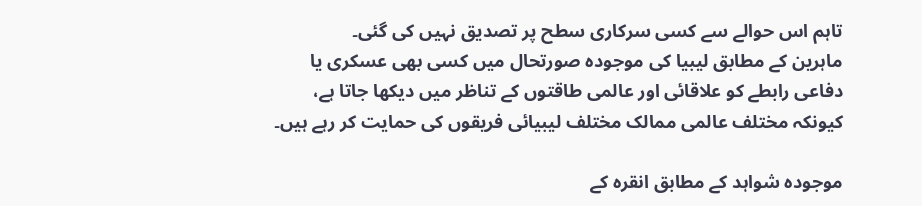تاہم اس حوالے سے کسی سرکاری سطح پر تصدیق نہیں کی گئی۔
ماہرین کے مطابق لیبیا کی موجودہ صورتحال میں کسی بھی عسکری یا دفاعی رابطے کو علاقائی اور عالمی طاقتوں کے تناظر میں دیکھا جاتا ہے، کیونکہ مختلف عالمی ممالک مختلف لیبیائی فریقوں کی حمایت کر رہے ہیں۔

موجودہ شواہد کے مطابق انقرہ کے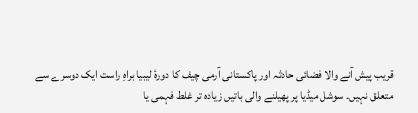قریب پیش آنے والا فضائی حادثہ اور پاکستانی آرمی چیف کا دورۂ لیبیا براہِ راست ایک دوسرے سے متعلق نہیں۔ سوشل میڈیا پر پھیلنے والی باتیں زیادہ تر غلط فہمی یا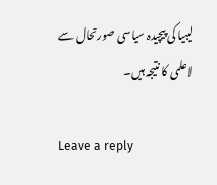لیبیا کی پیچیدہ سیاسی صورتحال سے لاعلمی کا نتیجہ ہیں۔

Leave a reply